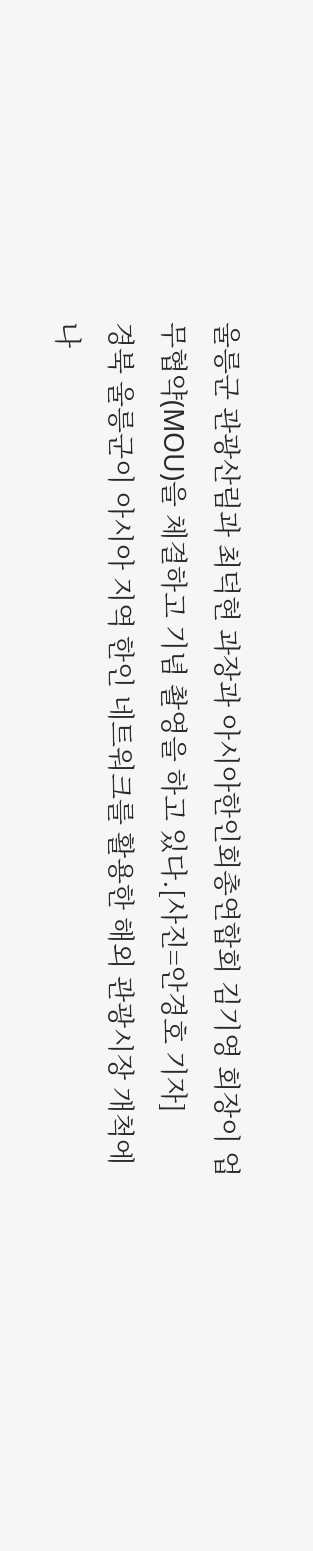울릉군 관광산림과 최덕현 과장과 아시아한인회총연합회 김기영 회장이 업무협약(MOU)을 체결하고 기념 촬영을 하고 있다.[사진=안경호 기자]
경북 울릉군이 아시아 지역 한인 네트워크를 활용한 해외 관광시장 개척에 나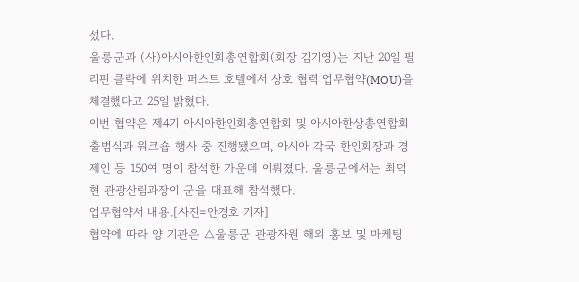섰다.
울릉군과 (사)아시아한인회총연합회(회장 김기영)는 지난 20일 필리핀 클락에 위치한 퍼스트 호텔에서 상호 협력 업무협약(MOU)을 체결했다고 25일 밝혔다.
이번 협약은 제4기 아시아한인회총연합회 및 아시아한상총연합회 출범식과 워크숍 행사 중 진행됐으며, 아시아 각국 한인회장과 경제인 등 150여 명이 참석한 가운데 이뤄졌다. 울릉군에서는 최덕현 관광산림과장이 군을 대표해 참석했다.
업무협약서 내용.[사진=안경호 기자]
협약에 따라 양 기관은 △울릉군 관광자원 해외 홍보 및 마케팅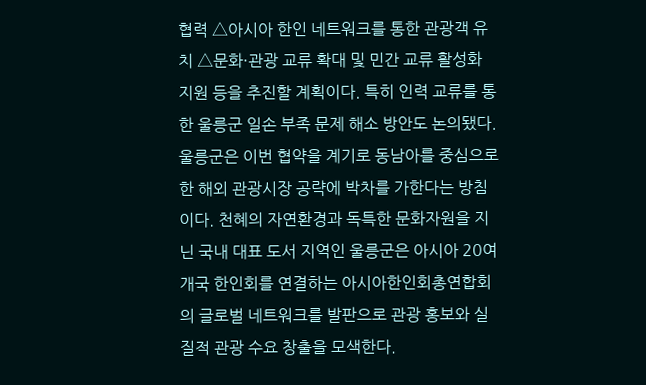협력 △아시아 한인 네트워크를 통한 관광객 유치 △문화·관광 교류 확대 및 민간 교류 활성화 지원 등을 추진할 계획이다. 특히 인력 교류를 통한 울릉군 일손 부족 문제 해소 방안도 논의됐다.
울릉군은 이번 협약을 계기로 동남아를 중심으로 한 해외 관광시장 공략에 박차를 가한다는 방침이다. 천혜의 자연환경과 독특한 문화자원을 지닌 국내 대표 도서 지역인 울릉군은 아시아 20여 개국 한인회를 연결하는 아시아한인회총연합회의 글로벌 네트워크를 발판으로 관광 홍보와 실질적 관광 수요 창출을 모색한다.